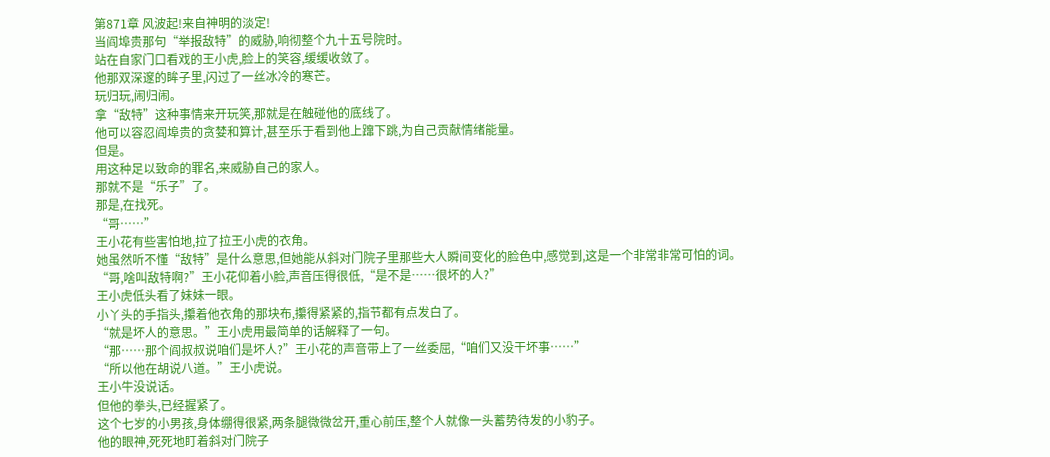第871章 风波起!来自神明的淡定!
当阎埠贵那句“举报敌特”的威胁,响彻整个九十五号院时。
站在自家门口看戏的王小虎,脸上的笑容,缓缓收敛了。
他那双深邃的眸子里,闪过了一丝冰冷的寒芒。
玩归玩,闹归闹。
拿“敌特”这种事情来开玩笑,那就是在触碰他的底线了。
他可以容忍阎埠贵的贪婪和算计,甚至乐于看到他上蹿下跳,为自己贡献情绪能量。
但是。
用这种足以致命的罪名,来威胁自己的家人。
那就不是“乐子”了。
那是,在找死。
“哥……”
王小花有些害怕地,拉了拉王小虎的衣角。
她虽然听不懂“敌特”是什么意思,但她能从斜对门院子里那些大人瞬间变化的脸色中,感觉到,这是一个非常非常可怕的词。
“哥,啥叫敌特啊?”王小花仰着小脸,声音压得很低,“是不是……很坏的人?”
王小虎低头看了妹妹一眼。
小丫头的手指头,攥着他衣角的那块布,攥得紧紧的,指节都有点发白了。
“就是坏人的意思。”王小虎用最简单的话解释了一句。
“那……那个阎叔叔说咱们是坏人?”王小花的声音带上了一丝委屈,“咱们又没干坏事……”
“所以他在胡说八道。”王小虎说。
王小牛没说话。
但他的拳头,已经握紧了。
这个七岁的小男孩,身体绷得很紧,两条腿微微岔开,重心前压,整个人就像一头蓄势待发的小豹子。
他的眼神,死死地盯着斜对门院子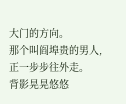大门的方向。
那个叫阎埠贵的男人,正一步步往外走。
背影晃晃悠悠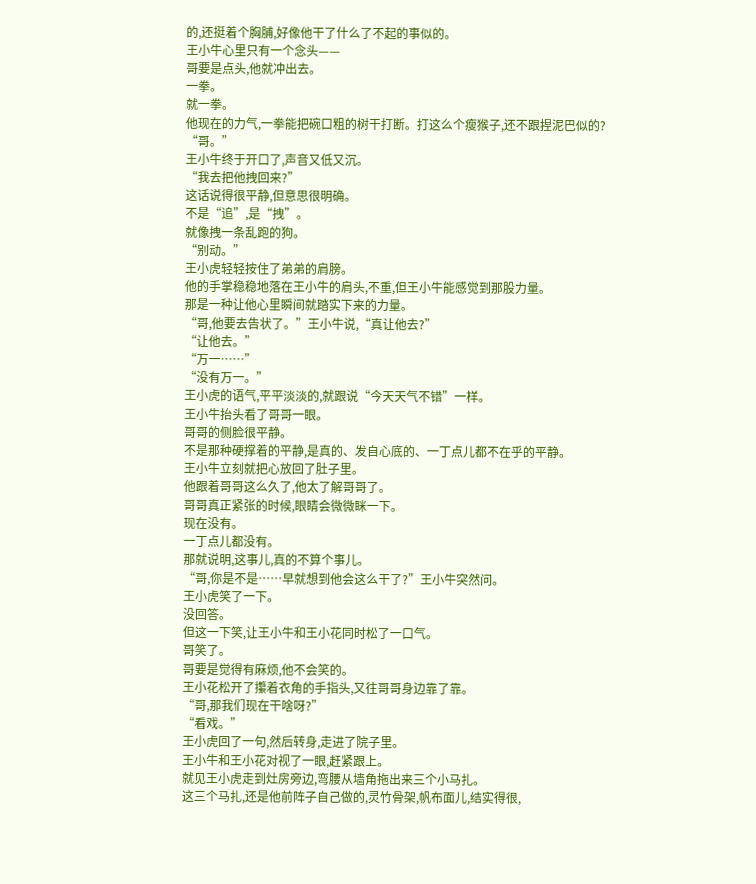的,还挺着个胸脯,好像他干了什么了不起的事似的。
王小牛心里只有一个念头——
哥要是点头,他就冲出去。
一拳。
就一拳。
他现在的力气,一拳能把碗口粗的树干打断。打这么个瘦猴子,还不跟捏泥巴似的?
“哥。”
王小牛终于开口了,声音又低又沉。
“我去把他拽回来?”
这话说得很平静,但意思很明确。
不是“追”,是“拽”。
就像拽一条乱跑的狗。
“别动。”
王小虎轻轻按住了弟弟的肩膀。
他的手掌稳稳地落在王小牛的肩头,不重,但王小牛能感觉到那股力量。
那是一种让他心里瞬间就踏实下来的力量。
“哥,他要去告状了。”王小牛说,“真让他去?”
“让他去。”
“万一……”
“没有万一。”
王小虎的语气,平平淡淡的,就跟说“今天天气不错”一样。
王小牛抬头看了哥哥一眼。
哥哥的侧脸很平静。
不是那种硬撑着的平静,是真的、发自心底的、一丁点儿都不在乎的平静。
王小牛立刻就把心放回了肚子里。
他跟着哥哥这么久了,他太了解哥哥了。
哥哥真正紧张的时候,眼睛会微微眯一下。
现在没有。
一丁点儿都没有。
那就说明,这事儿,真的不算个事儿。
“哥,你是不是……早就想到他会这么干了?”王小牛突然问。
王小虎笑了一下。
没回答。
但这一下笑,让王小牛和王小花同时松了一口气。
哥笑了。
哥要是觉得有麻烦,他不会笑的。
王小花松开了攥着衣角的手指头,又往哥哥身边靠了靠。
“哥,那我们现在干啥呀?”
“看戏。”
王小虎回了一句,然后转身,走进了院子里。
王小牛和王小花对视了一眼,赶紧跟上。
就见王小虎走到灶房旁边,弯腰从墙角拖出来三个小马扎。
这三个马扎,还是他前阵子自己做的,灵竹骨架,帆布面儿,结实得很,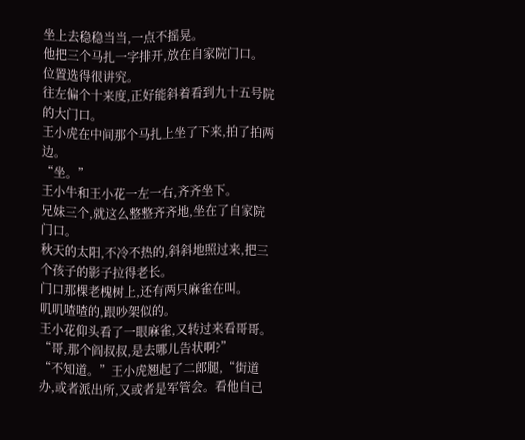坐上去稳稳当当,一点不摇晃。
他把三个马扎一字排开,放在自家院门口。
位置选得很讲究。
往左偏个十来度,正好能斜着看到九十五号院的大门口。
王小虎在中间那个马扎上坐了下来,拍了拍两边。
“坐。”
王小牛和王小花一左一右,齐齐坐下。
兄妹三个,就这么整整齐齐地,坐在了自家院门口。
秋天的太阳,不冷不热的,斜斜地照过来,把三个孩子的影子拉得老长。
门口那棵老槐树上,还有两只麻雀在叫。
叽叽喳喳的,跟吵架似的。
王小花仰头看了一眼麻雀,又转过来看哥哥。
“哥,那个阎叔叔,是去哪儿告状啊?”
“不知道。”王小虎翘起了二郎腿,“街道办,或者派出所,又或者是军管会。看他自己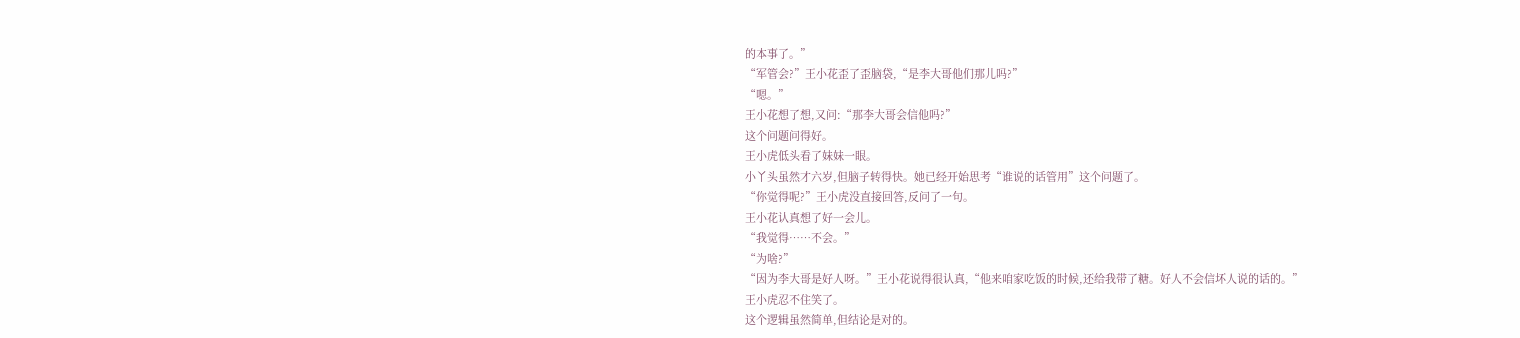的本事了。”
“军管会?”王小花歪了歪脑袋,“是李大哥他们那儿吗?”
“嗯。”
王小花想了想,又问:“那李大哥会信他吗?”
这个问题问得好。
王小虎低头看了妹妹一眼。
小丫头虽然才六岁,但脑子转得快。她已经开始思考“谁说的话管用”这个问题了。
“你觉得呢?”王小虎没直接回答,反问了一句。
王小花认真想了好一会儿。
“我觉得……不会。”
“为啥?”
“因为李大哥是好人呀。”王小花说得很认真,“他来咱家吃饭的时候,还给我带了糖。好人不会信坏人说的话的。”
王小虎忍不住笑了。
这个逻辑虽然简单,但结论是对的。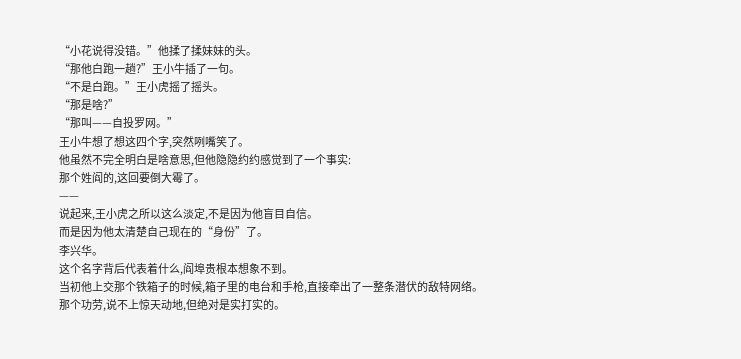“小花说得没错。”他揉了揉妹妹的头。
“那他白跑一趟?”王小牛插了一句。
“不是白跑。”王小虎摇了摇头。
“那是啥?”
“那叫——自投罗网。”
王小牛想了想这四个字,突然咧嘴笑了。
他虽然不完全明白是啥意思,但他隐隐约约感觉到了一个事实:
那个姓阎的,这回要倒大霉了。
——
说起来,王小虎之所以这么淡定,不是因为他盲目自信。
而是因为他太清楚自己现在的“身份”了。
李兴华。
这个名字背后代表着什么,阎埠贵根本想象不到。
当初他上交那个铁箱子的时候,箱子里的电台和手枪,直接牵出了一整条潜伏的敌特网络。
那个功劳,说不上惊天动地,但绝对是实打实的。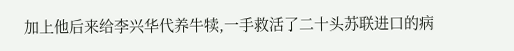加上他后来给李兴华代养牛犊,一手救活了二十头苏联进口的病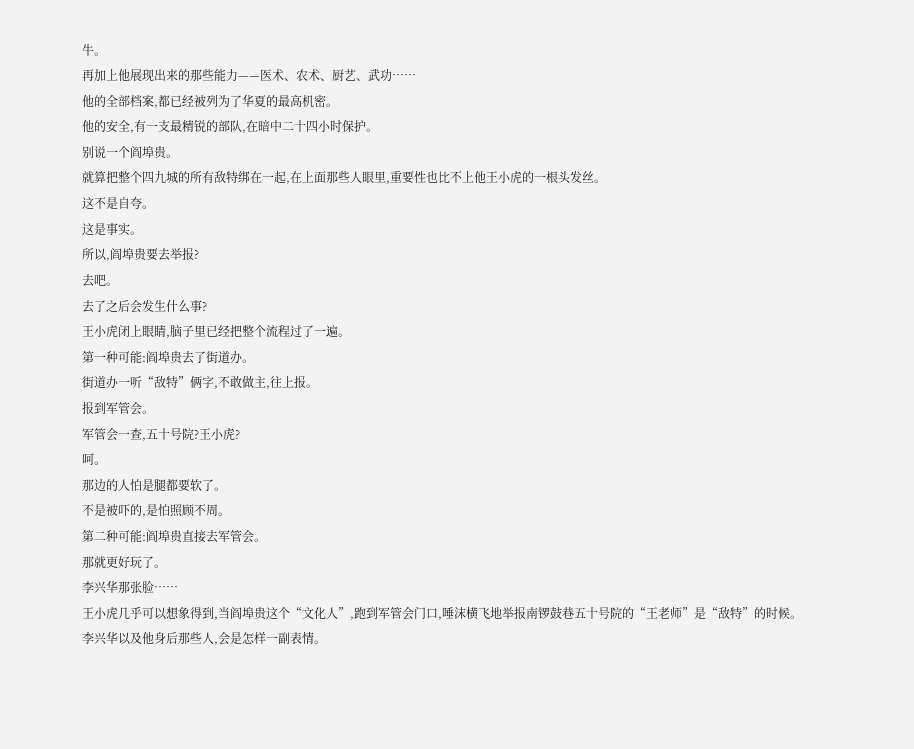牛。
再加上他展现出来的那些能力——医术、农术、厨艺、武功……
他的全部档案,都已经被列为了华夏的最高机密。
他的安全,有一支最精锐的部队,在暗中二十四小时保护。
别说一个阎埠贵。
就算把整个四九城的所有敌特绑在一起,在上面那些人眼里,重要性也比不上他王小虎的一根头发丝。
这不是自夸。
这是事实。
所以,阎埠贵要去举报?
去吧。
去了之后会发生什么事?
王小虎闭上眼睛,脑子里已经把整个流程过了一遍。
第一种可能:阎埠贵去了街道办。
街道办一听“敌特”俩字,不敢做主,往上报。
报到军管会。
军管会一查,五十号院?王小虎?
呵。
那边的人怕是腿都要软了。
不是被吓的,是怕照顾不周。
第二种可能:阎埠贵直接去军管会。
那就更好玩了。
李兴华那张脸……
王小虎几乎可以想象得到,当阎埠贵这个“文化人”,跑到军管会门口,唾沫横飞地举报南锣鼓巷五十号院的“王老师”是“敌特”的时候。
李兴华以及他身后那些人,会是怎样一副表情。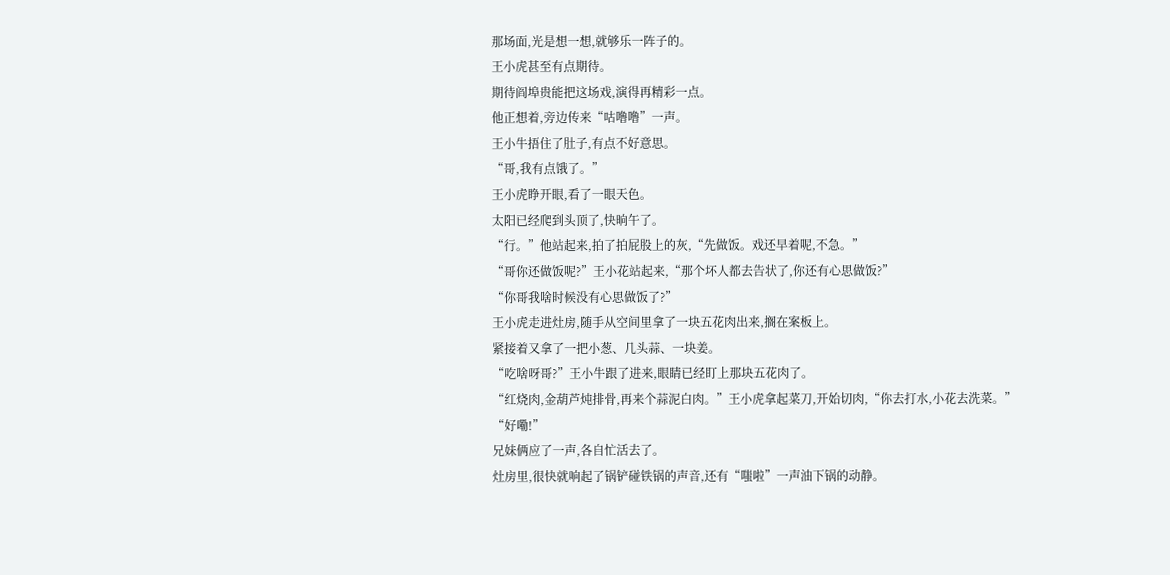那场面,光是想一想,就够乐一阵子的。
王小虎甚至有点期待。
期待阎埠贵能把这场戏,演得再精彩一点。
他正想着,旁边传来“咕噜噜”一声。
王小牛捂住了肚子,有点不好意思。
“哥,我有点饿了。”
王小虎睁开眼,看了一眼天色。
太阳已经爬到头顶了,快晌午了。
“行。”他站起来,拍了拍屁股上的灰,“先做饭。戏还早着呢,不急。”
“哥你还做饭呢?”王小花站起来,“那个坏人都去告状了,你还有心思做饭?”
“你哥我啥时候没有心思做饭了?”
王小虎走进灶房,随手从空间里拿了一块五花肉出来,搁在案板上。
紧接着又拿了一把小葱、几头蒜、一块姜。
“吃啥呀哥?”王小牛跟了进来,眼睛已经盯上那块五花肉了。
“红烧肉,金葫芦炖排骨,再来个蒜泥白肉。”王小虎拿起菜刀,开始切肉,“你去打水,小花去洗菜。”
“好嘞!”
兄妹俩应了一声,各自忙活去了。
灶房里,很快就响起了锅铲碰铁锅的声音,还有“嗤啦”一声油下锅的动静。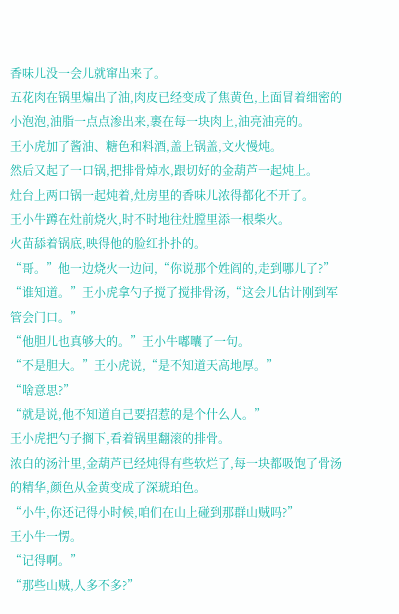香味儿没一会儿就窜出来了。
五花肉在锅里煸出了油,肉皮已经变成了焦黄色,上面冒着细密的小泡泡,油脂一点点渗出来,裹在每一块肉上,油亮油亮的。
王小虎加了酱油、糖色和料酒,盖上锅盖,文火慢炖。
然后又起了一口锅,把排骨焯水,跟切好的金葫芦一起炖上。
灶台上两口锅一起炖着,灶房里的香味儿浓得都化不开了。
王小牛蹲在灶前烧火,时不时地往灶膛里添一根柴火。
火苗舔着锅底,映得他的脸红扑扑的。
“哥。”他一边烧火一边问,“你说那个姓阎的,走到哪儿了?”
“谁知道。”王小虎拿勺子搅了搅排骨汤,“这会儿估计刚到军管会门口。”
“他胆儿也真够大的。”王小牛嘟囔了一句。
“不是胆大。”王小虎说,“是不知道天高地厚。”
“啥意思?”
“就是说,他不知道自己要招惹的是个什么人。”
王小虎把勺子搁下,看着锅里翻滚的排骨。
浓白的汤汁里,金葫芦已经炖得有些软烂了,每一块都吸饱了骨汤的精华,颜色从金黄变成了深琥珀色。
“小牛,你还记得小时候,咱们在山上碰到那群山贼吗?”
王小牛一愣。
“记得啊。”
“那些山贼,人多不多?”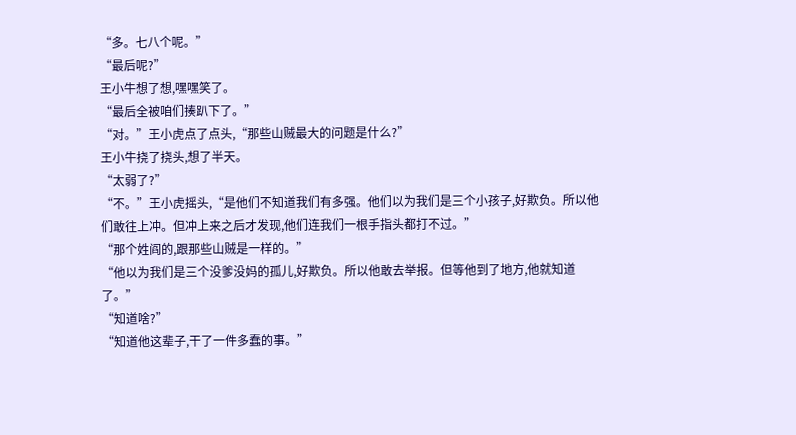“多。七八个呢。”
“最后呢?”
王小牛想了想,嘿嘿笑了。
“最后全被咱们揍趴下了。”
“对。”王小虎点了点头,“那些山贼最大的问题是什么?”
王小牛挠了挠头,想了半天。
“太弱了?”
“不。”王小虎摇头,“是他们不知道我们有多强。他们以为我们是三个小孩子,好欺负。所以他们敢往上冲。但冲上来之后才发现,他们连我们一根手指头都打不过。”
“那个姓阎的,跟那些山贼是一样的。”
“他以为我们是三个没爹没妈的孤儿,好欺负。所以他敢去举报。但等他到了地方,他就知道了。”
“知道啥?”
“知道他这辈子,干了一件多蠢的事。”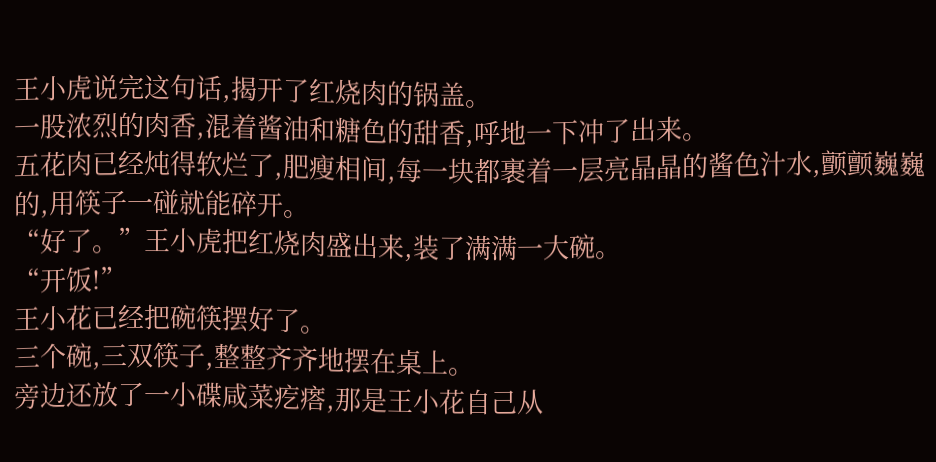王小虎说完这句话,揭开了红烧肉的锅盖。
一股浓烈的肉香,混着酱油和糖色的甜香,呼地一下冲了出来。
五花肉已经炖得软烂了,肥瘦相间,每一块都裹着一层亮晶晶的酱色汁水,颤颤巍巍的,用筷子一碰就能碎开。
“好了。”王小虎把红烧肉盛出来,装了满满一大碗。
“开饭!”
王小花已经把碗筷摆好了。
三个碗,三双筷子,整整齐齐地摆在桌上。
旁边还放了一小碟咸菜疙瘩,那是王小花自己从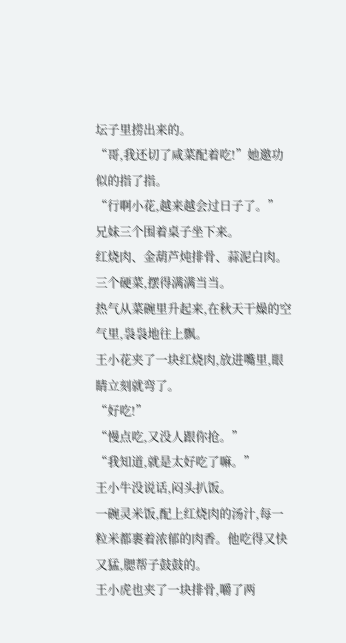坛子里捞出来的。
“哥,我还切了咸菜配着吃!”她邀功似的指了指。
“行啊小花,越来越会过日子了。”
兄妹三个围着桌子坐下来。
红烧肉、金葫芦炖排骨、蒜泥白肉。
三个硬菜,摆得满满当当。
热气从菜碗里升起来,在秋天干燥的空气里,袅袅地往上飘。
王小花夹了一块红烧肉,放进嘴里,眼睛立刻就弯了。
“好吃!”
“慢点吃,又没人跟你抢。”
“我知道,就是太好吃了嘛。”
王小牛没说话,闷头扒饭。
一碗灵米饭,配上红烧肉的汤汁,每一粒米都裹着浓郁的肉香。他吃得又快又猛,腮帮子鼓鼓的。
王小虎也夹了一块排骨,嚼了两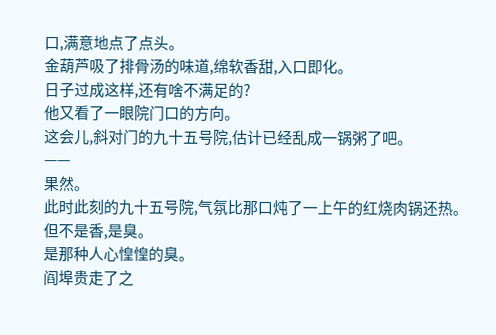口,满意地点了点头。
金葫芦吸了排骨汤的味道,绵软香甜,入口即化。
日子过成这样,还有啥不满足的?
他又看了一眼院门口的方向。
这会儿,斜对门的九十五号院,估计已经乱成一锅粥了吧。
——
果然。
此时此刻的九十五号院,气氛比那口炖了一上午的红烧肉锅还热。
但不是香,是臭。
是那种人心惶惶的臭。
阎埠贵走了之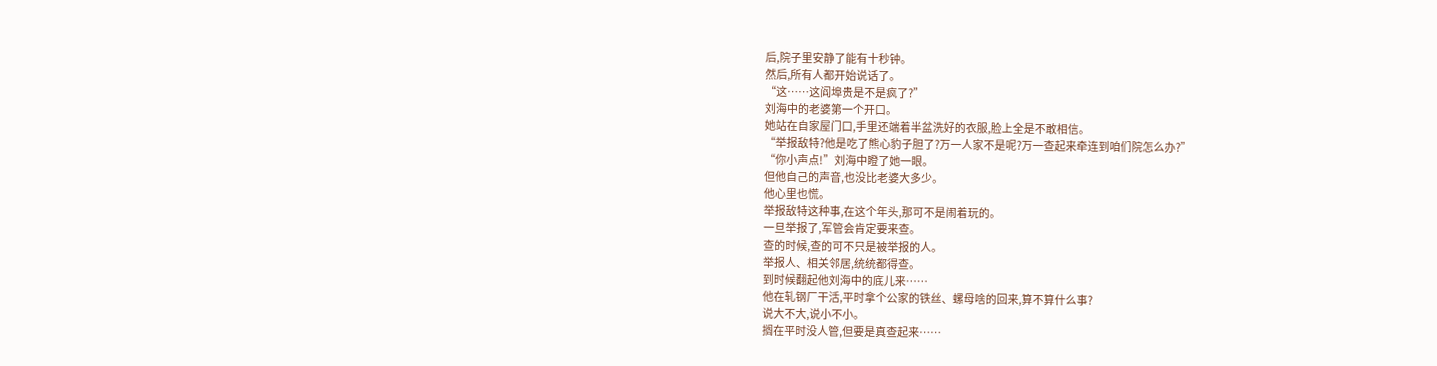后,院子里安静了能有十秒钟。
然后,所有人都开始说话了。
“这……这阎埠贵是不是疯了?”
刘海中的老婆第一个开口。
她站在自家屋门口,手里还端着半盆洗好的衣服,脸上全是不敢相信。
“举报敌特?他是吃了熊心豹子胆了?万一人家不是呢?万一查起来牵连到咱们院怎么办?”
“你小声点!”刘海中瞪了她一眼。
但他自己的声音,也没比老婆大多少。
他心里也慌。
举报敌特这种事,在这个年头,那可不是闹着玩的。
一旦举报了,军管会肯定要来查。
查的时候,查的可不只是被举报的人。
举报人、相关邻居,统统都得查。
到时候翻起他刘海中的底儿来……
他在轧钢厂干活,平时拿个公家的铁丝、螺母啥的回来,算不算什么事?
说大不大,说小不小。
搁在平时没人管,但要是真查起来……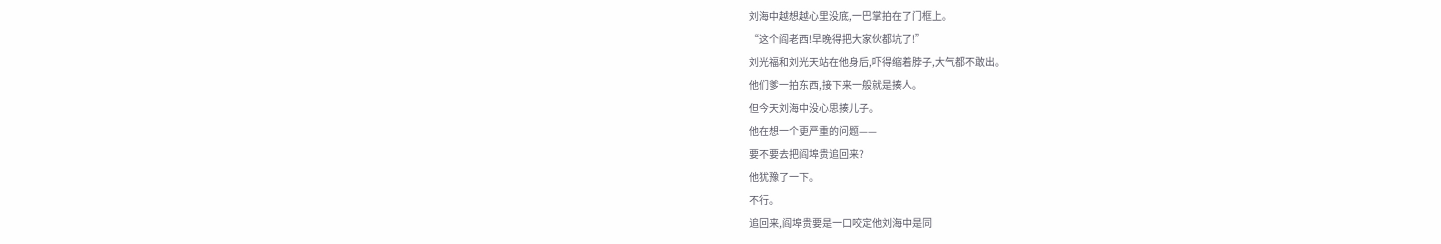刘海中越想越心里没底,一巴掌拍在了门框上。
“这个阎老西!早晚得把大家伙都坑了!”
刘光福和刘光天站在他身后,吓得缩着脖子,大气都不敢出。
他们爹一拍东西,接下来一般就是揍人。
但今天刘海中没心思揍儿子。
他在想一个更严重的问题——
要不要去把阎埠贵追回来?
他犹豫了一下。
不行。
追回来,阎埠贵要是一口咬定他刘海中是同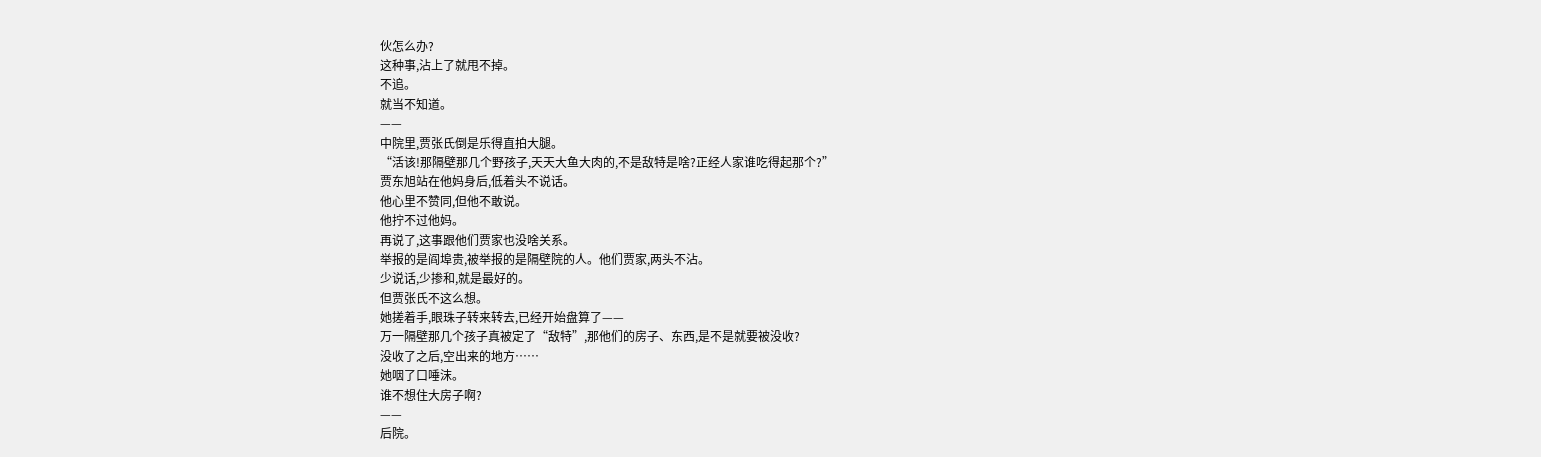伙怎么办?
这种事,沾上了就甩不掉。
不追。
就当不知道。
——
中院里,贾张氏倒是乐得直拍大腿。
“活该!那隔壁那几个野孩子,天天大鱼大肉的,不是敌特是啥?正经人家谁吃得起那个?”
贾东旭站在他妈身后,低着头不说话。
他心里不赞同,但他不敢说。
他拧不过他妈。
再说了,这事跟他们贾家也没啥关系。
举报的是阎埠贵,被举报的是隔壁院的人。他们贾家,两头不沾。
少说话,少掺和,就是最好的。
但贾张氏不这么想。
她搓着手,眼珠子转来转去,已经开始盘算了——
万一隔壁那几个孩子真被定了“敌特”,那他们的房子、东西,是不是就要被没收?
没收了之后,空出来的地方……
她咽了口唾沫。
谁不想住大房子啊?
——
后院。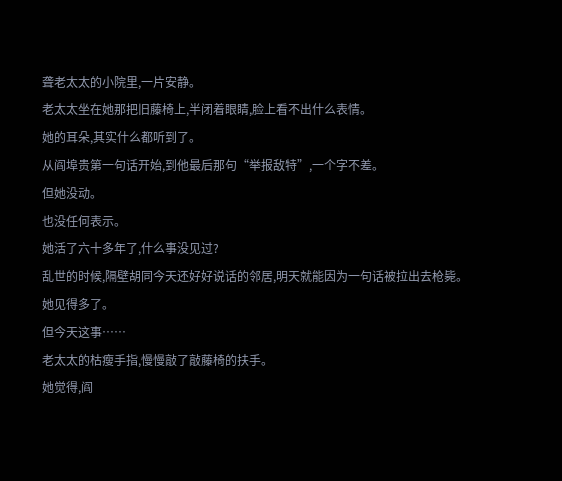聋老太太的小院里,一片安静。
老太太坐在她那把旧藤椅上,半闭着眼睛,脸上看不出什么表情。
她的耳朵,其实什么都听到了。
从阎埠贵第一句话开始,到他最后那句“举报敌特”,一个字不差。
但她没动。
也没任何表示。
她活了六十多年了,什么事没见过?
乱世的时候,隔壁胡同今天还好好说话的邻居,明天就能因为一句话被拉出去枪毙。
她见得多了。
但今天这事……
老太太的枯瘦手指,慢慢敲了敲藤椅的扶手。
她觉得,阎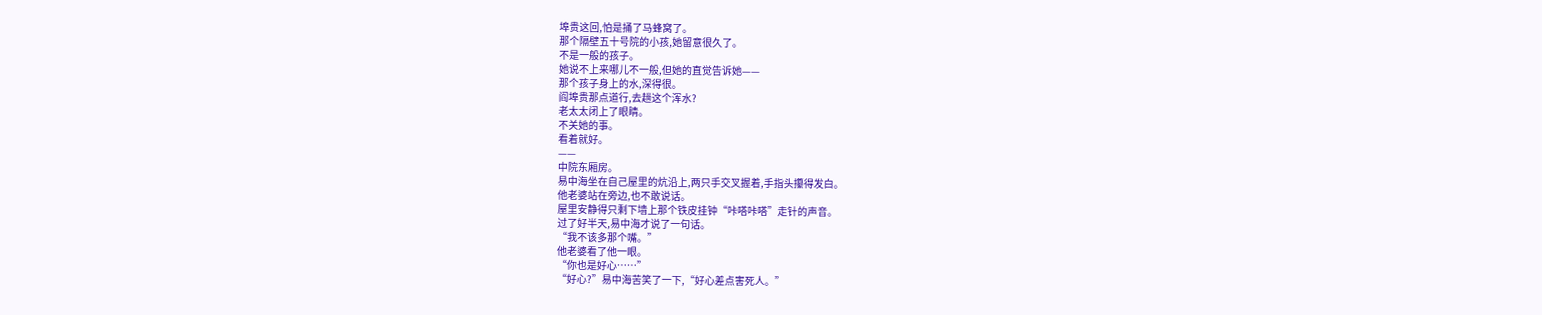埠贵这回,怕是捅了马蜂窝了。
那个隔壁五十号院的小孩,她留意很久了。
不是一般的孩子。
她说不上来哪儿不一般,但她的直觉告诉她——
那个孩子身上的水,深得很。
阎埠贵那点道行,去趟这个浑水?
老太太闭上了眼睛。
不关她的事。
看着就好。
——
中院东厢房。
易中海坐在自己屋里的炕沿上,两只手交叉握着,手指头攥得发白。
他老婆站在旁边,也不敢说话。
屋里安静得只剩下墙上那个铁皮挂钟“咔嗒咔嗒”走针的声音。
过了好半天,易中海才说了一句话。
“我不该多那个嘴。”
他老婆看了他一眼。
“你也是好心……”
“好心?”易中海苦笑了一下,“好心差点害死人。”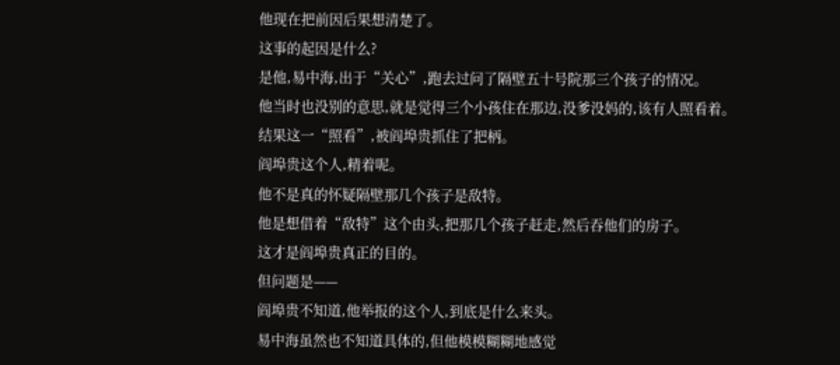他现在把前因后果想清楚了。
这事的起因是什么?
是他,易中海,出于“关心”,跑去过问了隔壁五十号院那三个孩子的情况。
他当时也没别的意思,就是觉得三个小孩住在那边,没爹没妈的,该有人照看着。
结果这一“照看”,被阎埠贵抓住了把柄。
阎埠贵这个人,精着呢。
他不是真的怀疑隔壁那几个孩子是敌特。
他是想借着“敌特”这个由头,把那几个孩子赶走,然后吞他们的房子。
这才是阎埠贵真正的目的。
但问题是——
阎埠贵不知道,他举报的这个人,到底是什么来头。
易中海虽然也不知道具体的,但他模模糊糊地感觉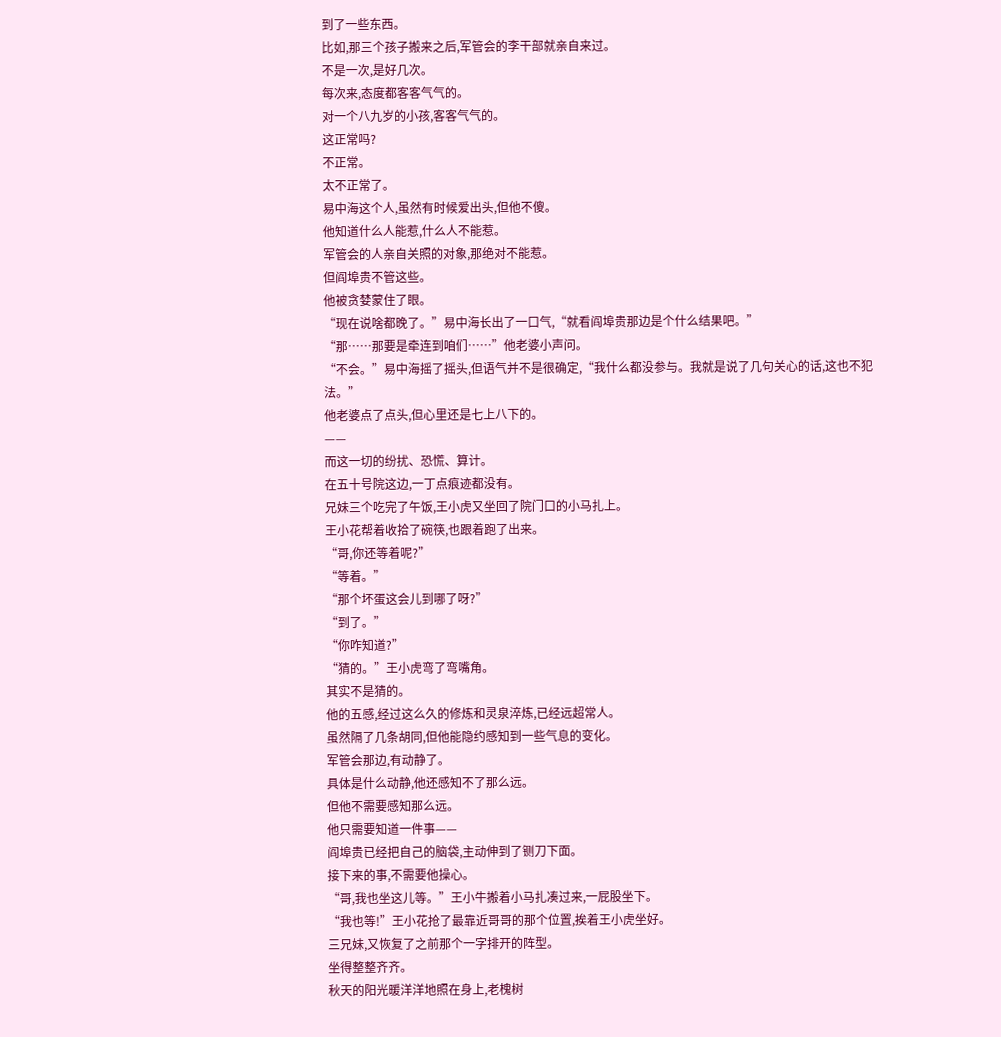到了一些东西。
比如,那三个孩子搬来之后,军管会的李干部就亲自来过。
不是一次,是好几次。
每次来,态度都客客气气的。
对一个八九岁的小孩,客客气气的。
这正常吗?
不正常。
太不正常了。
易中海这个人,虽然有时候爱出头,但他不傻。
他知道什么人能惹,什么人不能惹。
军管会的人亲自关照的对象,那绝对不能惹。
但阎埠贵不管这些。
他被贪婪蒙住了眼。
“现在说啥都晚了。”易中海长出了一口气,“就看阎埠贵那边是个什么结果吧。”
“那……那要是牵连到咱们……”他老婆小声问。
“不会。”易中海摇了摇头,但语气并不是很确定,“我什么都没参与。我就是说了几句关心的话,这也不犯法。”
他老婆点了点头,但心里还是七上八下的。
——
而这一切的纷扰、恐慌、算计。
在五十号院这边,一丁点痕迹都没有。
兄妹三个吃完了午饭,王小虎又坐回了院门口的小马扎上。
王小花帮着收拾了碗筷,也跟着跑了出来。
“哥,你还等着呢?”
“等着。”
“那个坏蛋这会儿到哪了呀?”
“到了。”
“你咋知道?”
“猜的。”王小虎弯了弯嘴角。
其实不是猜的。
他的五感,经过这么久的修炼和灵泉淬炼,已经远超常人。
虽然隔了几条胡同,但他能隐约感知到一些气息的变化。
军管会那边,有动静了。
具体是什么动静,他还感知不了那么远。
但他不需要感知那么远。
他只需要知道一件事——
阎埠贵已经把自己的脑袋,主动伸到了铡刀下面。
接下来的事,不需要他操心。
“哥,我也坐这儿等。”王小牛搬着小马扎凑过来,一屁股坐下。
“我也等!”王小花抢了最靠近哥哥的那个位置,挨着王小虎坐好。
三兄妹,又恢复了之前那个一字排开的阵型。
坐得整整齐齐。
秋天的阳光暖洋洋地照在身上,老槐树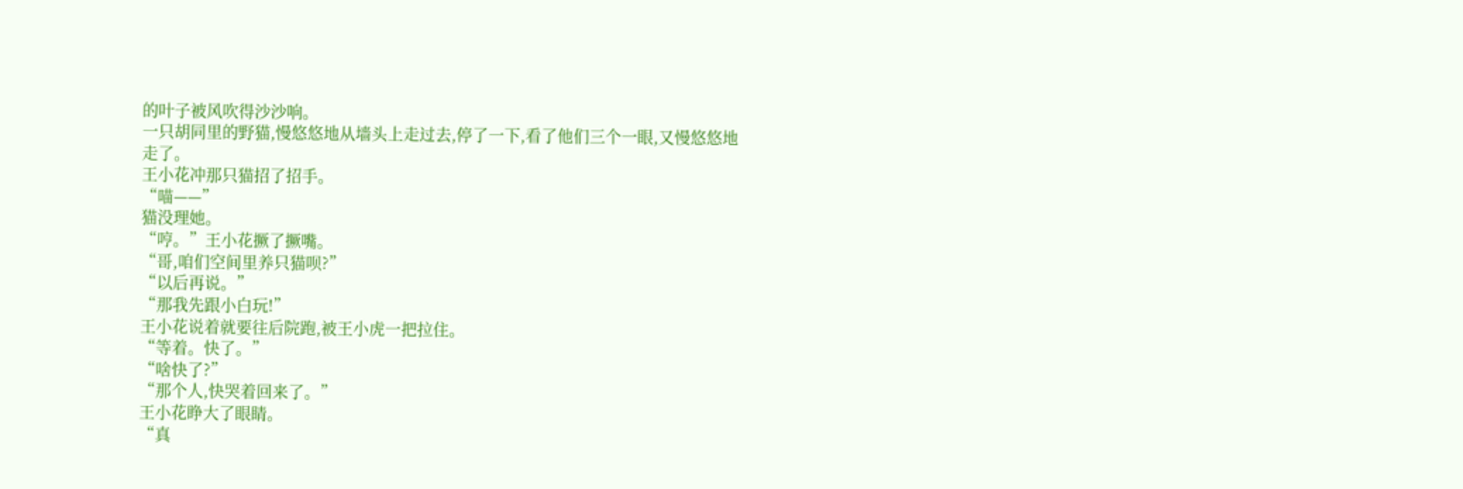的叶子被风吹得沙沙响。
一只胡同里的野猫,慢悠悠地从墙头上走过去,停了一下,看了他们三个一眼,又慢悠悠地走了。
王小花冲那只猫招了招手。
“喵——”
猫没理她。
“哼。”王小花撅了撅嘴。
“哥,咱们空间里养只猫呗?”
“以后再说。”
“那我先跟小白玩!”
王小花说着就要往后院跑,被王小虎一把拉住。
“等着。快了。”
“啥快了?”
“那个人,快哭着回来了。”
王小花睁大了眼睛。
“真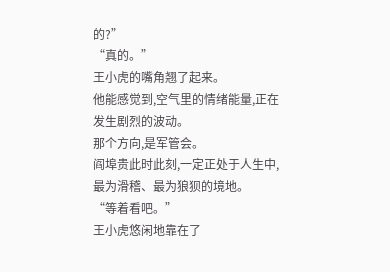的?”
“真的。”
王小虎的嘴角翘了起来。
他能感觉到,空气里的情绪能量,正在发生剧烈的波动。
那个方向,是军管会。
阎埠贵此时此刻,一定正处于人生中,最为滑稽、最为狼狈的境地。
“等着看吧。”
王小虎悠闲地靠在了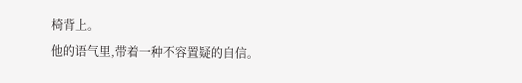椅背上。
他的语气里,带着一种不容置疑的自信。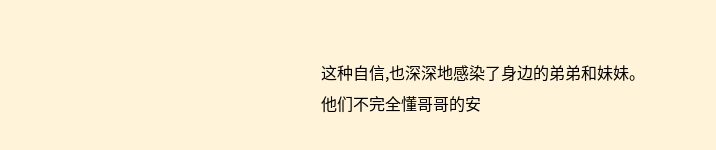这种自信,也深深地感染了身边的弟弟和妹妹。
他们不完全懂哥哥的安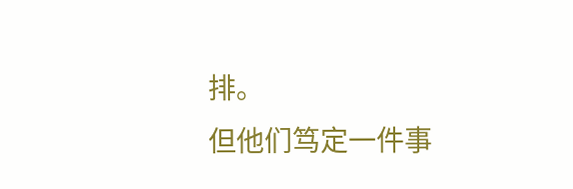排。
但他们笃定一件事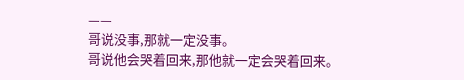——
哥说没事,那就一定没事。
哥说他会哭着回来,那他就一定会哭着回来。